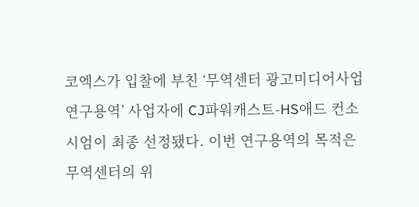코엑스가 입찰에 부친 ‘무역센터 광고미디어사업 연구용역’ 사업자에 CJ파워캐스트-HS애드 컨소시엄이 최종 선정됐다. 이번 연구용역의 목적은 무역센터의 위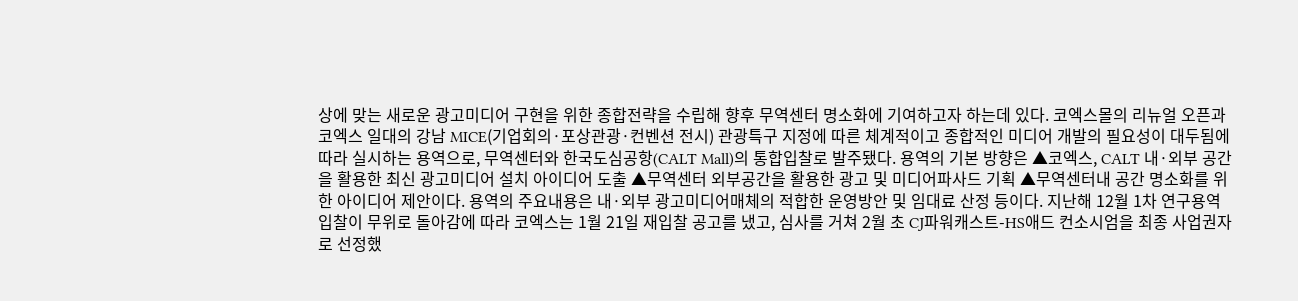상에 맞는 새로운 광고미디어 구현을 위한 종합전략을 수립해 향후 무역센터 명소화에 기여하고자 하는데 있다. 코엑스몰의 리뉴얼 오픈과 코엑스 일대의 강남 MICE(기업회의·포상관광·컨벤션 전시) 관광특구 지정에 따른 체계적이고 종합적인 미디어 개발의 필요성이 대두됨에 따라 실시하는 용역으로, 무역센터와 한국도심공항(CALT Mall)의 통합입찰로 발주됐다. 용역의 기본 방향은 ▲코엑스, CALT 내·외부 공간을 활용한 최신 광고미디어 설치 아이디어 도출 ▲무역센터 외부공간을 활용한 광고 및 미디어파사드 기획 ▲무역센터내 공간 명소화를 위한 아이디어 제안이다. 용역의 주요내용은 내·외부 광고미디어매체의 적합한 운영방안 및 임대료 산정 등이다. 지난해 12월 1차 연구용역 입찰이 무위로 돌아감에 따라 코엑스는 1월 21일 재입찰 공고를 냈고, 심사를 거쳐 2월 초 CJ파워캐스트-HS애드 컨소시엄을 최종 사업권자로 선정했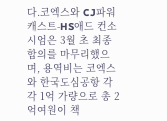다.코엑스와 CJ파워캐스트-HS애드 컨소시엄은 3월 초 최종합의를 마무리했으며, 용역비는 코엑스와 한국도심공항 각각 1억 가량으로 총 2억여원이 책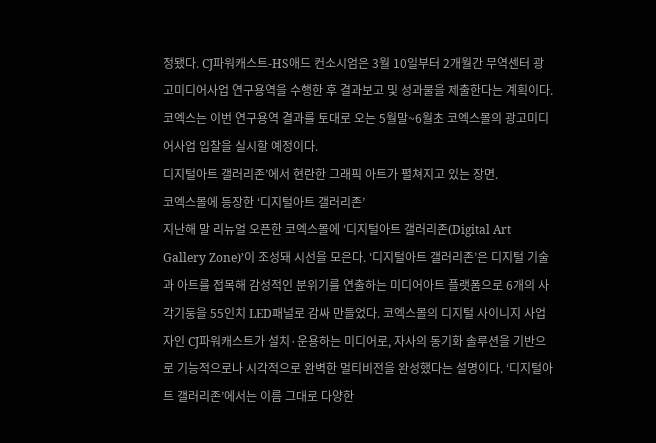정됐다. CJ파워캐스트-HS애드 컨소시엄은 3월 10일부터 2개월간 무역센터 광고미디어사업 연구용역을 수행한 후 결과보고 및 성과물을 제출한다는 계획이다. 코엑스는 이번 연구용역 결과를 토대로 오는 5월말~6월초 코엑스몰의 광고미디어사업 입찰을 실시할 예정이다.
디지털아트 갤러리존’에서 현란한 그래픽 아트가 펼쳐지고 있는 장면.
코엑스몰에 등장한 ‘디지털아트 갤러리존’
지난해 말 리뉴얼 오픈한 코엑스몰에 ‘디지털아트 갤러리존(Digital Art Gallery Zone)’이 조성돼 시선을 모은다. ‘디지털아트 갤러리존’은 디지털 기술과 아트를 접목해 감성적인 분위기를 연출하는 미디어아트 플랫폼으로 6개의 사각기둥을 55인치 LED패널로 감싸 만들었다. 코엑스몰의 디지털 사이니지 사업자인 CJ파워캐스트가 설치·운용하는 미디어로, 자사의 동기화 솔루션을 기반으로 기능적으로나 시각적으로 완벽한 멀티비전을 완성했다는 설명이다. ‘디지털아트 갤러리존’에서는 이름 그대로 다양한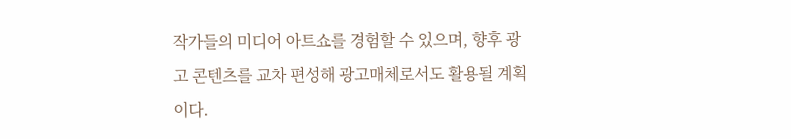작가들의 미디어 아트쇼를 경험할 수 있으며, 향후 광고 콘텐츠를 교차 편성해 광고매체로서도 활용될 계획이다.